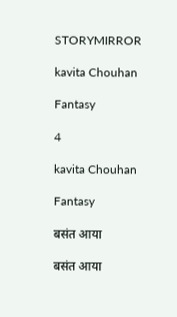STORYMIRROR

kavita Chouhan

Fantasy

4

kavita Chouhan

Fantasy

बसंत आया

बसंत आया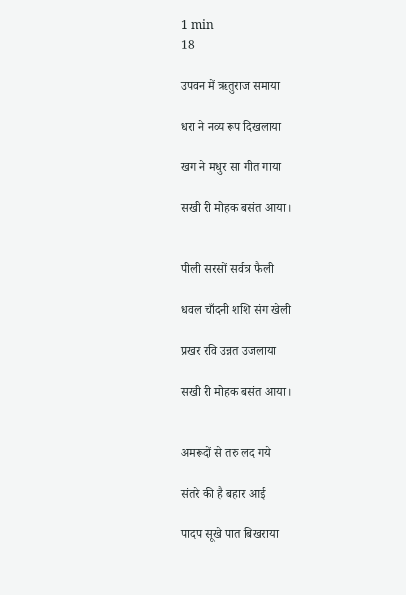1 min
18

उपवन में ऋतुराज समाया

धरा ने नव्य रूप दिखलाया

खग ने मधुर सा गीत गाया

सखी री मोहक बसंत आया।


पीली सरसों सर्वत्र फैली

धवल चाँदनी शशि संग खेली

प्रखर रवि उन्नत उजलाया

सखी री मोहक बसंत आया।


अमरूदों से तरु लद गये

संतरे की है बहार आई

पादप सूखे पात बिखराया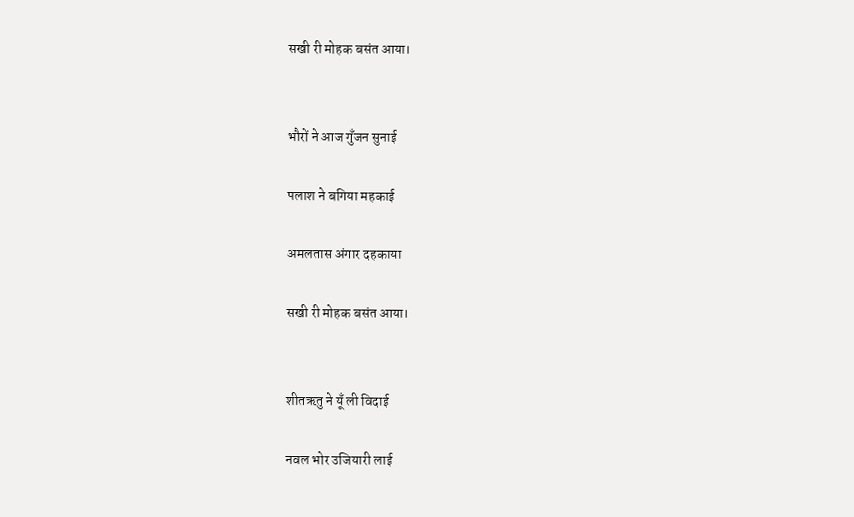सखी री मोहक बसंत आया।


भौरों ने आज गुँजन सुनाई

पलाश ने बगिया महकाई

अमलतास अंगार दहकाया

सखी री मोहक बसंत आया।


शीतऋतु ने यूँ ली विदाई

नवल भोर उजियारी लाई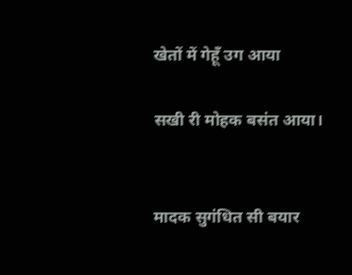खेतों में गेहूँ उग आया

सखी री मोहक बसंत आया।


मादक सुगंधित सी बयार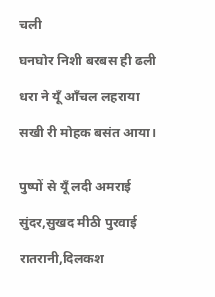चली

घनघोर निशी बरबस ही ढली

धरा ने यूँ आँचल लहराया

सखी री मोहक बसंत आया।


पुष्पों से यूँ लदी अमराई

सुंदर,सुखद मीठी पुरवाई

रातरानी,दिलकश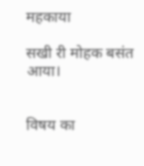महकाया

सखी री मोहक बसंत आया।


विषय का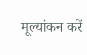मूल्यांकन करें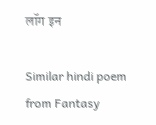लॉग इन

Similar hindi poem from Fantasy